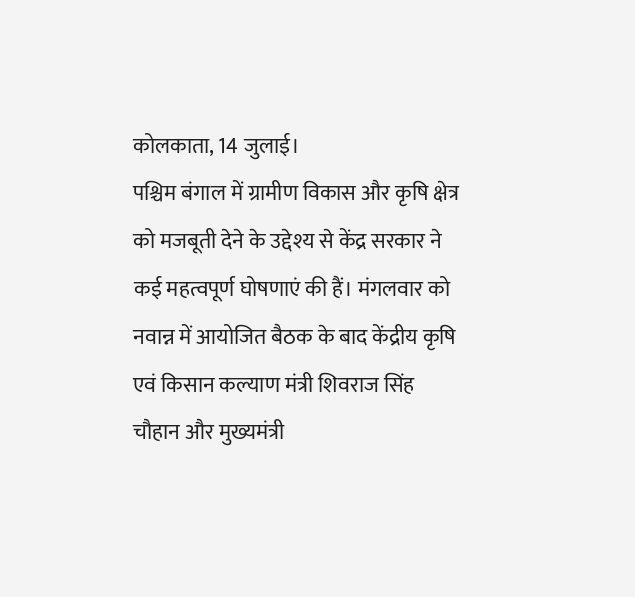कोलकाता, 14 जुलाई।
पश्चिम बंगाल में ग्रामीण विकास और कृषि क्षेत्र को मजबूती देने के उद्देश्य से केंद्र सरकार ने कई महत्वपूर्ण घोषणाएं की हैं। मंगलवार को नवान्न में आयोजित बैठक के बाद केंद्रीय कृषि एवं किसान कल्याण मंत्री शिवराज सिंह चौहान और मुख्यमंत्री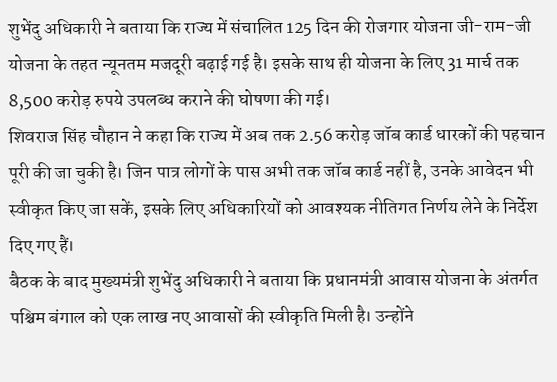शुभेंदु अधिकारी ने बताया कि राज्य में संचालित 125 दिन की रोजगार योजना जी-राम-जी योजना के तहत न्यूनतम मजदूरी बढ़ाई गई है। इसके साथ ही योजना के लिए 31 मार्च तक 8,500 करोड़ रुपये उपलब्ध कराने की घोषणा की गई।
शिवराज सिंह चौहान ने कहा कि राज्य में अब तक 2.56 करोड़ जॉब कार्ड धारकों की पहचान पूरी की जा चुकी है। जिन पात्र लोगों के पास अभी तक जॉब कार्ड नहीं है, उनके आवेदन भी स्वीकृत किए जा सकें, इसके लिए अधिकारियों को आवश्यक नीतिगत निर्णय लेने के निर्देश दिए गए हैं।
बैठक के बाद मुख्यमंत्री शुभेंदु अधिकारी ने बताया कि प्रधानमंत्री आवास योजना के अंतर्गत पश्चिम बंगाल को एक लाख नए आवासों की स्वीकृति मिली है। उन्होंने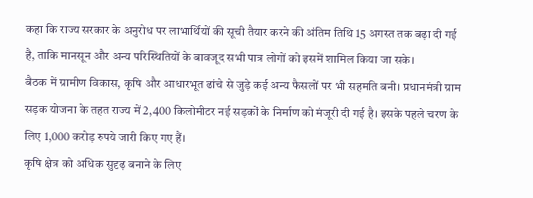कहा कि राज्य सरकार के अनुरोध पर लाभार्थियों की सूची तैयार करने की अंतिम तिथि 15 अगस्त तक बढ़ा दी गई है, ताकि मानसून और अन्य परिस्थितियों के बावजूद सभी पात्र लोगों को इसमें शामिल किया जा सके।
बैठक में ग्रामीण विकास, कृषि और आधारभूत ढांचे से जुड़े कई अन्य फैसलों पर भी सहमति बनी। प्रधानमंत्री ग्राम सड़क योजना के तहत राज्य में 2,400 किलोमीटर नई सड़कों के निर्माण को मंजूरी दी गई है। इसके पहले चरण के लिए 1,000 करोड़ रुपये जारी किए गए हैं।
कृषि क्षेत्र को अधिक सुदृढ़ बनाने के लिए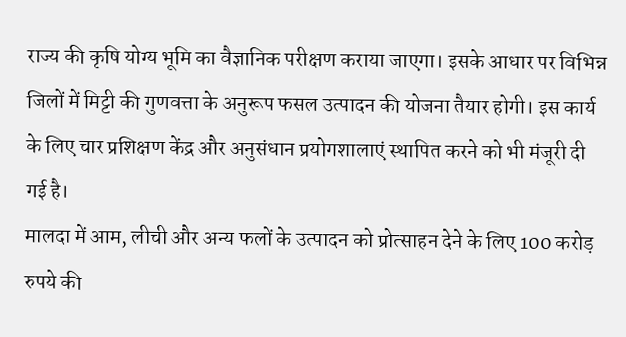राज्य की कृषि योग्य भूमि का वैज्ञानिक परीक्षण कराया जाएगा। इसके आधार पर विभिन्न जिलों में मिट्टी की गुणवत्ता के अनुरूप फसल उत्पादन की योजना तैयार होगी। इस कार्य के लिए चार प्रशिक्षण केंद्र और अनुसंधान प्रयोगशालाएं स्थापित करने को भी मंजूरी दी गई है।
मालदा में आम, लीची और अन्य फलों के उत्पादन को प्रोत्साहन देने के लिए 100 करोड़ रुपये की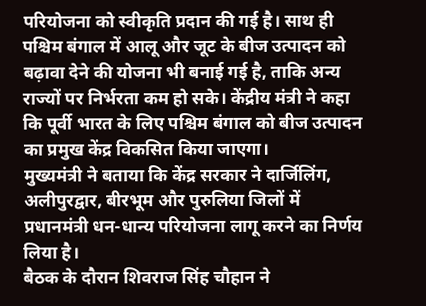परियोजना को स्वीकृति प्रदान की गई है। साथ ही पश्चिम बंगाल में आलू और जूट के बीज उत्पादन को बढ़ावा देने की योजना भी बनाई गई है, ताकि अन्य राज्यों पर निर्भरता कम हो सके। केंद्रीय मंत्री ने कहा कि पूर्वी भारत के लिए पश्चिम बंगाल को बीज उत्पादन का प्रमुख केंद्र विकसित किया जाएगा।
मुख्यमंत्री ने बताया कि केंद्र सरकार ने दार्जिलिंग, अलीपुरद्वार, बीरभूम और पुरुलिया जिलों में प्रधानमंत्री धन-धान्य परियोजना लागू करने का निर्णय लिया है।
बैठक के दौरान शिवराज सिंह चौहान ने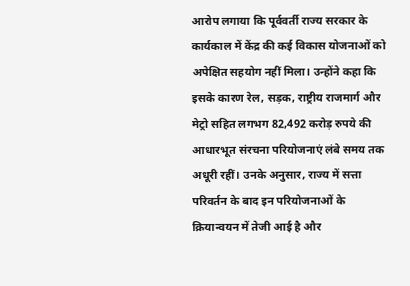आरोप लगाया कि पूर्ववर्ती राज्य सरकार के कार्यकाल में केंद्र की कई विकास योजनाओं को अपेक्षित सहयोग नहीं मिला। उन्होंने कहा कि इसके कारण रेल, सड़क, राष्ट्रीय राजमार्ग और मेट्रो सहित लगभग 82,492 करोड़ रुपये की आधारभूत संरचना परियोजनाएं लंबे समय तक अधूरी रहीं। उनके अनुसार, राज्य में सत्ता परिवर्तन के बाद इन परियोजनाओं के क्रियान्वयन में तेजी आई है और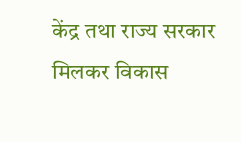केंद्र तथा राज्य सरकार मिलकर विकास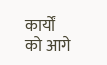कार्यों को आगे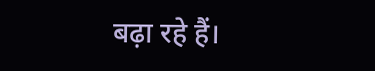बढ़ा रहे हैं।